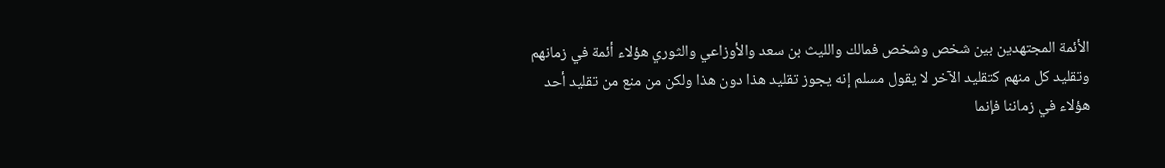الأئمة المجتهدين بين شخص وشخص فمالك والليث بن سعد والأوزاعي والثوري هؤلاء أئمة في زمانهم وتقليد كل منهم كتقليد الآخر لا يقول مسلم إنه يجوز تقليد هذا دون هذا ولكن من منع من تقليد أحد هؤلاء في زماننا فإنما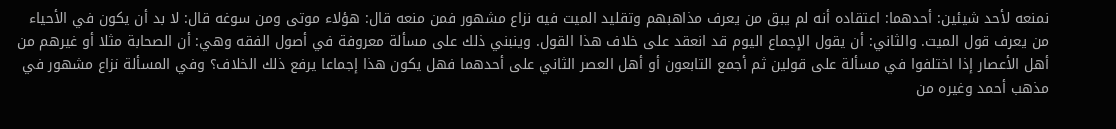نمنعه لأحد شيئين: أحدهما: اعتقاده أنه لم يبق من يعرف مذاهبهم وتقليد الميت فيه نزاع مشهور فمن منعه قال: هؤلاء موتى ومن سوغه قال: لا بد أن يكون في الأحياء من يعرف قول الميت. والثاني: أن يقول الإجماع اليوم قد انعقد على خلاف هذا القول. وينبني ذلك على مسألة معروفة في أصول الفقه وهي: أن الصحابة مثلا أو غيرهم من أهل الأعصار إذا اختلفوا في مسألة على قولين ثم أجمع التابعون أو أهل العصر الثاني على أحدهما فهل يكون هذا إجماعا يرفع ذلك الخلاف؟ وفي المسألة نزاع مشهور في مذهب أحمد وغيره من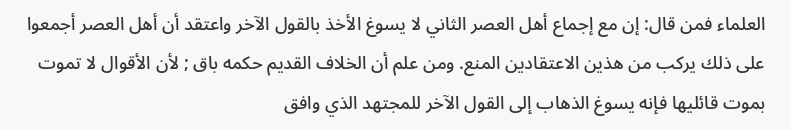العلماء فمن قال: إن مع إجماع أهل العصر الثاني لا يسوغ الأخذ بالقول الآخر واعتقد أن أهل العصر أجمعوا على ذلك يركب من هذين الاعتقادين المنع. ومن علم أن الخلاف القديم حكمه باق ; لأن الأقوال لا تموت بموت قائليها فإنه يسوغ الذهاب إلى القول الآخر للمجتهد الذي وافق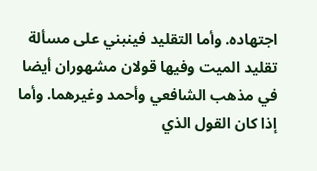اجتهاده. وأما التقليد فينبني على مسألة تقليد الميت وفيها قولان مشهوران أيضا في مذهب الشافعي وأحمد وغيرهما. وأما إذا كان القول الذي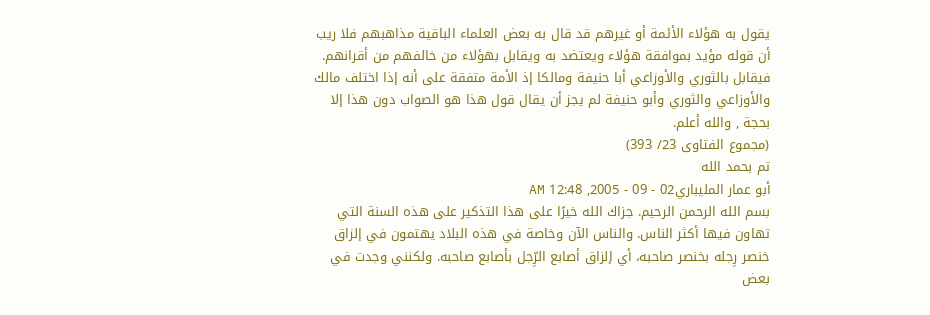يقول به هؤلاء الأئمة أو غيرهم قد قال به بعض العلماء الباقية مذاهبهم فلا ريب أن قوله مؤيد بموافقة هؤلاء ويعتضد به ويقابل بهؤلاء من خالفهم من أقرانهم. فيقابل بالثوري والأوزاعي أبا حنيفة ومالكا إذ الأمة متفقة على أنه إذا اختلف مالك والأوزاعي والثوري وأبو حنيفة لم يجز أن يقال قول هذا هو الصواب دون هذا إلا بحجة , والله أعلم.
(مجموع الفتاوى 23/ 393)
تم بحمد الله
أبو عمار المليباري02 - 09 - 2005, 12:48 AM
بسم الله الرحمن الرحيم. جزاك الله خيرًا على هذا التذكير على هذه السنة التي تهاون فيها أكثر الناس. والناس الآن وخاصة في هذه البلاد يهتمون في إلزاق خنصر رِجله بخنصر صاحبه، أي إلزاق أصابع الرِّجل بأصابع صاحبه. ولكنني وجدت في بعض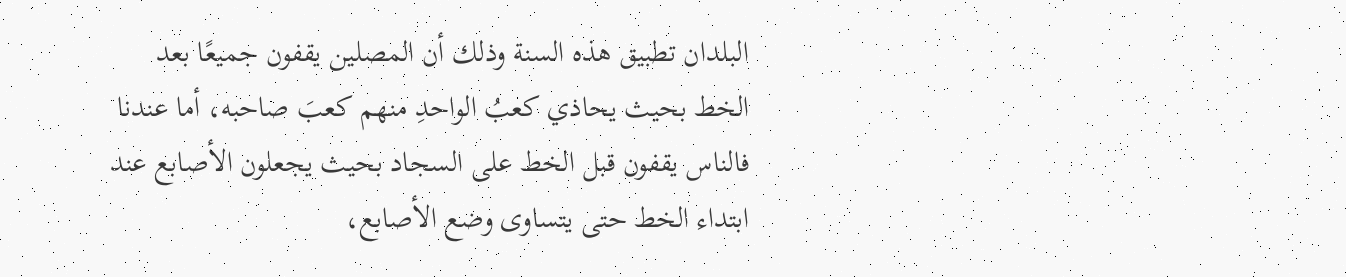البلدان تطبيق هذه السنة وذلك أن المصلين يقفون جميعًا بعد الخط بحيث يحاذي كعبُ الواحدِ منهم كعبَ صاحبه، أما عندنا فالناس يقفون قبل الخط على السجاد بحيث يجعلون الأصابع عند ابتداء الخط حتى يتساوى وضع الأصابع،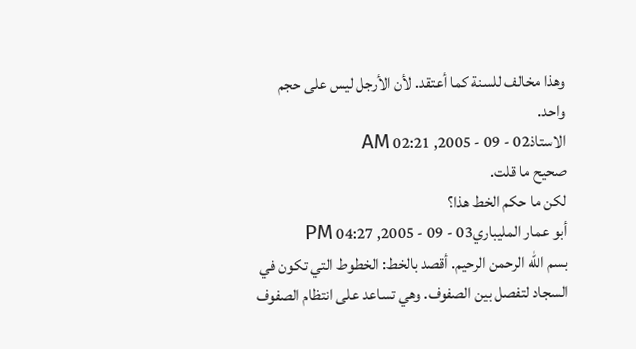وهذا مخالف للسنة كما أعتقد. لأن الأرجل ليس على حجم واحد.
الاستاذ02 - 09 - 2005, 02:21 AM
صحيح ما قلت.
لكن ما حكم الخط هذا؟
أبو عمار المليباري03 - 09 - 2005, 04:27 PM
بسم الله الرحمن الرحيم. أقصد بالخط: الخطوط التي تكون في السجاد لتفصل بين الصفوف. وهي تساعد على انتظام الصفوف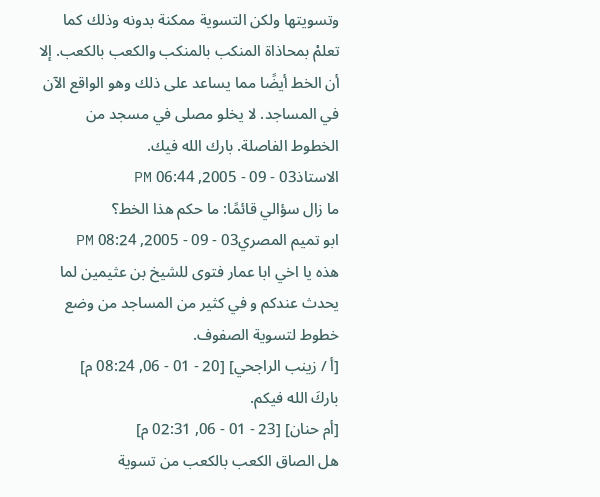وتسويتها ولكن التسوية ممكنة بدونه وذلك كما تعلمْ بمحاذاة المنكب بالمنكب والكعب بالكعب. إلا أن الخط أيضًا مما يساعد على ذلك وهو الواقع الآن في المساجد. لا يخلو مصلى في مسجد من الخطوط الفاصلة. بارك الله فيك.
الاستاذ03 - 09 - 2005, 06:44 PM
ما زال سؤالي قائمًا: ما حكم هذا الخط؟
ابو تميم المصري03 - 09 - 2005, 08:24 PM
هذه يا اخي ابا عمار فتوى للشيخ بن عثيمين لما يحدث عندكم و في كثير من المساجد من وضع خطوط لتسوية الصفوف.
[أ / زينب الراجحي] [20 - 01 - 06, 08:24 م]
باركَ الله فيكم.
[أم حنان] [23 - 01 - 06, 02:31 م]
هل الصاق الكعب بالكعب من تسوية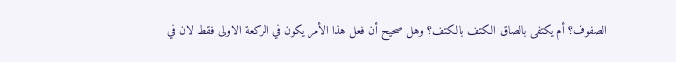الصفوف؟ أم يكتفى بالصاق الكتف بالكتف؟ وهل صحيح أن فعل هذا الأمر يكون في الركعة الاولى فقط لان في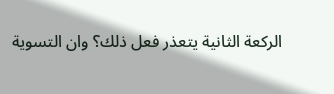الركعة الثانية يتعذر فعل ذلك؟ وان التسوية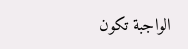الواجبة تكون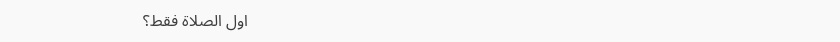اول الصلاة فقط؟